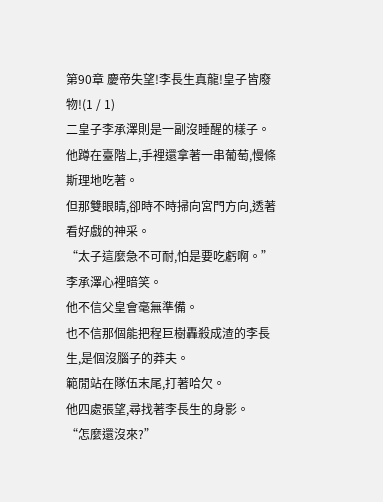第90章 慶帝失望!李長生真龍!皇子皆廢物!(1 / 1)
二皇子李承澤則是一副沒睡醒的樣子。
他蹲在臺階上,手裡還拿著一串葡萄,慢條斯理地吃著。
但那雙眼睛,卻時不時掃向宮門方向,透著看好戲的神采。
“太子這麼急不可耐,怕是要吃虧啊。”
李承澤心裡暗笑。
他不信父皇會毫無準備。
也不信那個能把程巨樹轟殺成渣的李長生,是個沒腦子的莽夫。
範閒站在隊伍末尾,打著哈欠。
他四處張望,尋找著李長生的身影。
“怎麼還沒來?”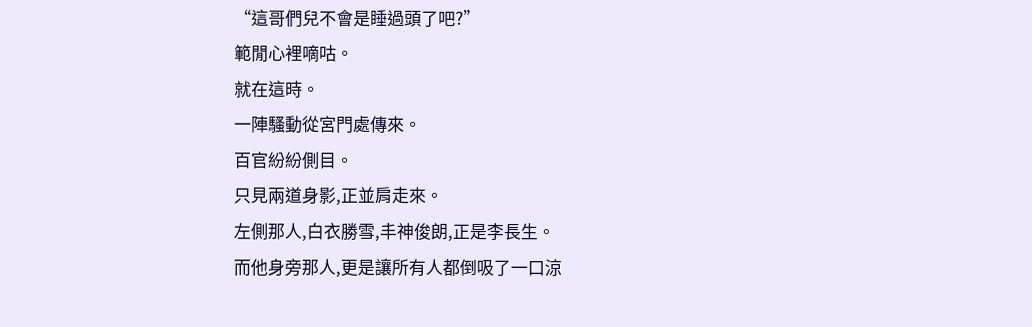“這哥們兒不會是睡過頭了吧?”
範閒心裡嘀咕。
就在這時。
一陣騷動從宮門處傳來。
百官紛紛側目。
只見兩道身影,正並肩走來。
左側那人,白衣勝雪,丰神俊朗,正是李長生。
而他身旁那人,更是讓所有人都倒吸了一口涼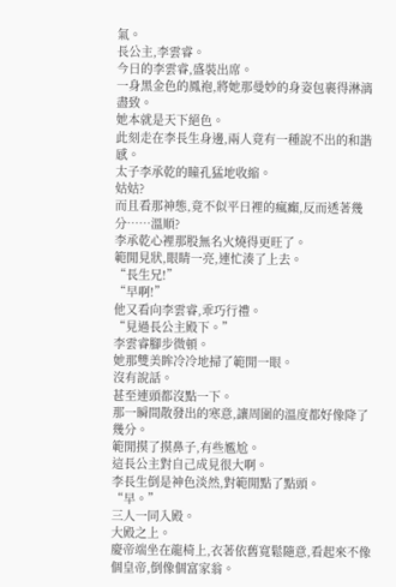氣。
長公主,李雲睿。
今日的李雲睿,盛裝出席。
一身黑金色的鳳袍,將她那曼妙的身姿包裹得淋漓盡致。
她本就是天下絕色。
此刻走在李長生身邊,兩人竟有一種說不出的和諧感。
太子李承乾的瞳孔猛地收縮。
姑姑?
而且看那神態,竟不似平日裡的瘋癲,反而透著幾分……溫順?
李承乾心裡那股無名火燒得更旺了。
範閒見狀,眼睛一亮,連忙湊了上去。
“長生兄!”
“早啊!”
他又看向李雲睿,乖巧行禮。
“見過長公主殿下。”
李雲睿腳步微頓。
她那雙美眸冷冷地掃了範閒一眼。
沒有說話。
甚至連頭都沒點一下。
那一瞬間散發出的寒意,讓周圍的溫度都好像降了幾分。
範閒摸了摸鼻子,有些尷尬。
這長公主對自己成見很大啊。
李長生倒是神色淡然,對範閒點了點頭。
“早。”
三人一同入殿。
大殿之上。
慶帝端坐在龍椅上,衣著依舊寬鬆隨意,看起來不像個皇帝,倒像個富家翁。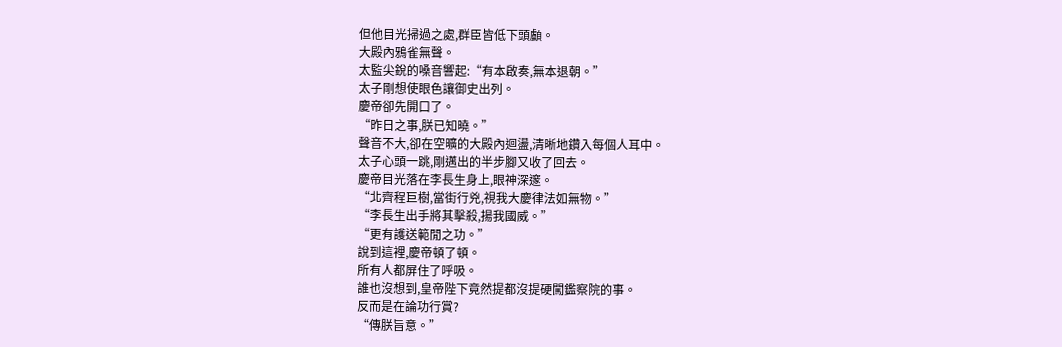但他目光掃過之處,群臣皆低下頭顱。
大殿內鴉雀無聲。
太監尖銳的嗓音響起:“有本啟奏,無本退朝。”
太子剛想使眼色讓御史出列。
慶帝卻先開口了。
“昨日之事,朕已知曉。”
聲音不大,卻在空曠的大殿內迴盪,清晰地鑽入每個人耳中。
太子心頭一跳,剛邁出的半步腳又收了回去。
慶帝目光落在李長生身上,眼神深邃。
“北齊程巨樹,當街行兇,視我大慶律法如無物。”
“李長生出手將其擊殺,揚我國威。”
“更有護送範閒之功。”
說到這裡,慶帝頓了頓。
所有人都屏住了呼吸。
誰也沒想到,皇帝陛下竟然提都沒提硬闖鑑察院的事。
反而是在論功行賞?
“傳朕旨意。”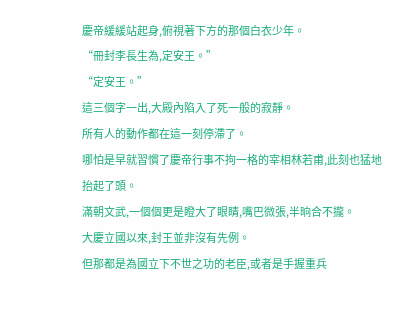慶帝緩緩站起身,俯視著下方的那個白衣少年。
“冊封李長生為,定安王。”
“定安王。”
這三個字一出,大殿內陷入了死一般的寂靜。
所有人的動作都在這一刻停滯了。
哪怕是早就習慣了慶帝行事不拘一格的宰相林若甫,此刻也猛地抬起了頭。
滿朝文武,一個個更是瞪大了眼睛,嘴巴微張,半晌合不攏。
大慶立國以來,封王並非沒有先例。
但那都是為國立下不世之功的老臣,或者是手握重兵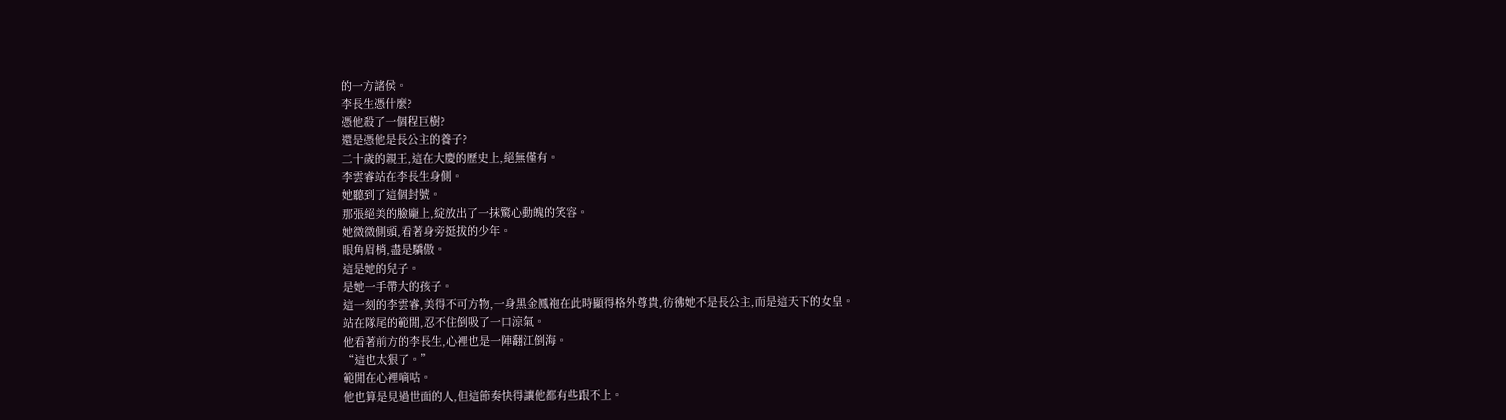的一方諸侯。
李長生憑什麼?
憑他殺了一個程巨樹?
還是憑他是長公主的養子?
二十歲的親王,這在大慶的歷史上,絕無僅有。
李雲睿站在李長生身側。
她聽到了這個封號。
那張絕美的臉龐上,綻放出了一抹驚心動魄的笑容。
她微微側頭,看著身旁挺拔的少年。
眼角眉梢,盡是驕傲。
這是她的兒子。
是她一手帶大的孩子。
這一刻的李雲睿,美得不可方物,一身黑金鳳袍在此時顯得格外尊貴,彷彿她不是長公主,而是這天下的女皇。
站在隊尾的範閒,忍不住倒吸了一口涼氣。
他看著前方的李長生,心裡也是一陣翻江倒海。
“這也太狠了。”
範閒在心裡嘀咕。
他也算是見過世面的人,但這節奏快得讓他都有些跟不上。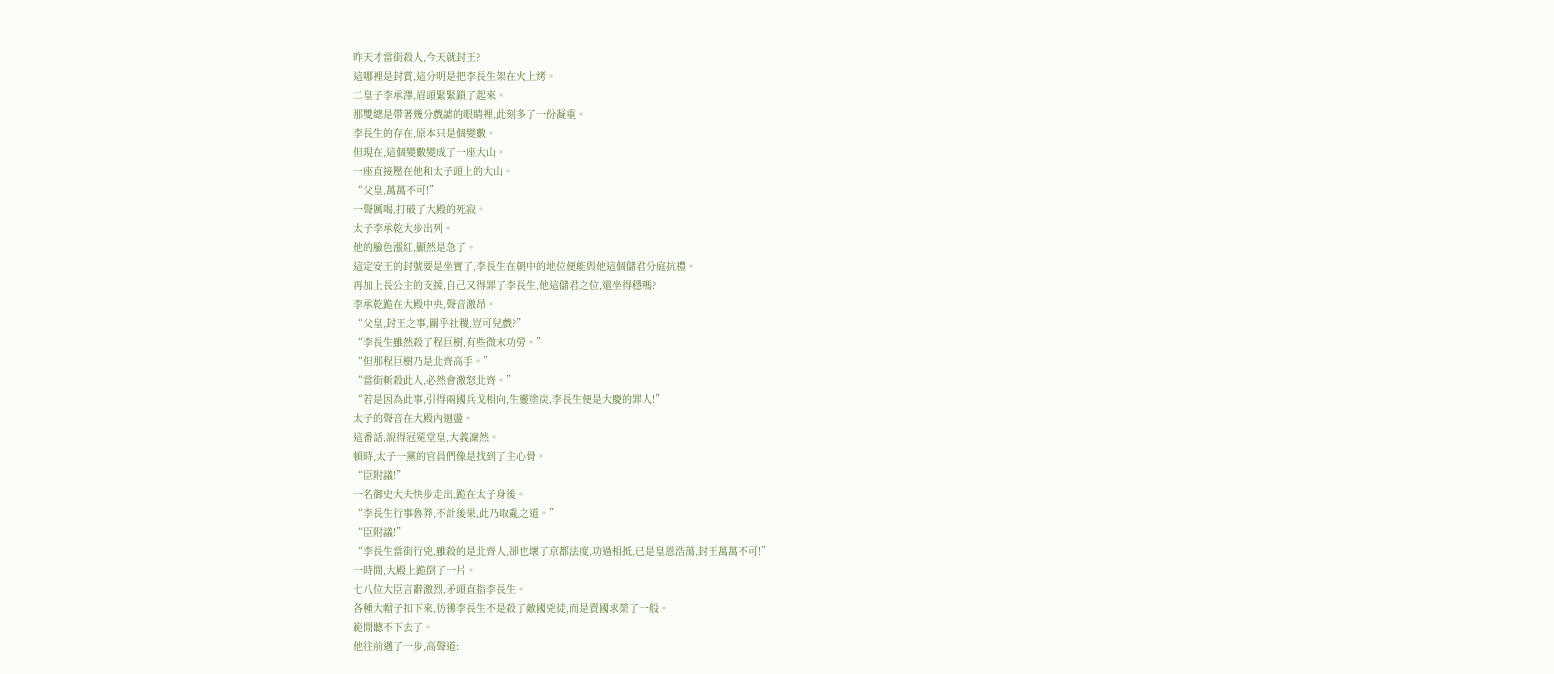昨天才當街殺人,今天就封王?
這哪裡是封賞,這分明是把李長生架在火上烤。
二皇子李承澤,眉頭緊緊鎖了起來。
那雙總是帶著幾分戲謔的眼睛裡,此刻多了一份凝重。
李長生的存在,原本只是個變數。
但現在,這個變數變成了一座大山。
一座直接壓在他和太子頭上的大山。
“父皇,萬萬不可!”
一聲厲喝,打破了大殿的死寂。
太子李承乾大步出列。
他的臉色漲紅,顯然是急了。
這定安王的封號要是坐實了,李長生在朝中的地位便能與他這個儲君分庭抗禮。
再加上長公主的支援,自己又得罪了李長生,他這儲君之位,還坐得穩嗎?
李承乾跪在大殿中央,聲音激昂。
“父皇,封王之事,關乎社稷,豈可兒戲?”
“李長生雖然殺了程巨樹,有些微末功勞。”
“但那程巨樹乃是北齊高手。”
“當街斬殺此人,必然會激怒北齊。”
“若是因為此事,引得兩國兵戈相向,生靈塗炭,李長生便是大慶的罪人!”
太子的聲音在大殿內迴盪。
這番話,說得冠冕堂皇,大義凜然。
頓時,太子一黨的官員們像是找到了主心骨。
“臣附議!”
一名御史大夫快步走出,跪在太子身後。
“李長生行事魯莽,不計後果,此乃取亂之道。”
“臣附議!”
“李長生當街行兇,雖殺的是北齊人,卻也壞了京都法度,功過相抵,已是皇恩浩蕩,封王萬萬不可!”
一時間,大殿上跪倒了一片。
七八位大臣言辭激烈,矛頭直指李長生。
各種大帽子扣下來,彷彿李長生不是殺了敵國兇徒,而是賣國求榮了一般。
範閒聽不下去了。
他往前邁了一步,高聲道: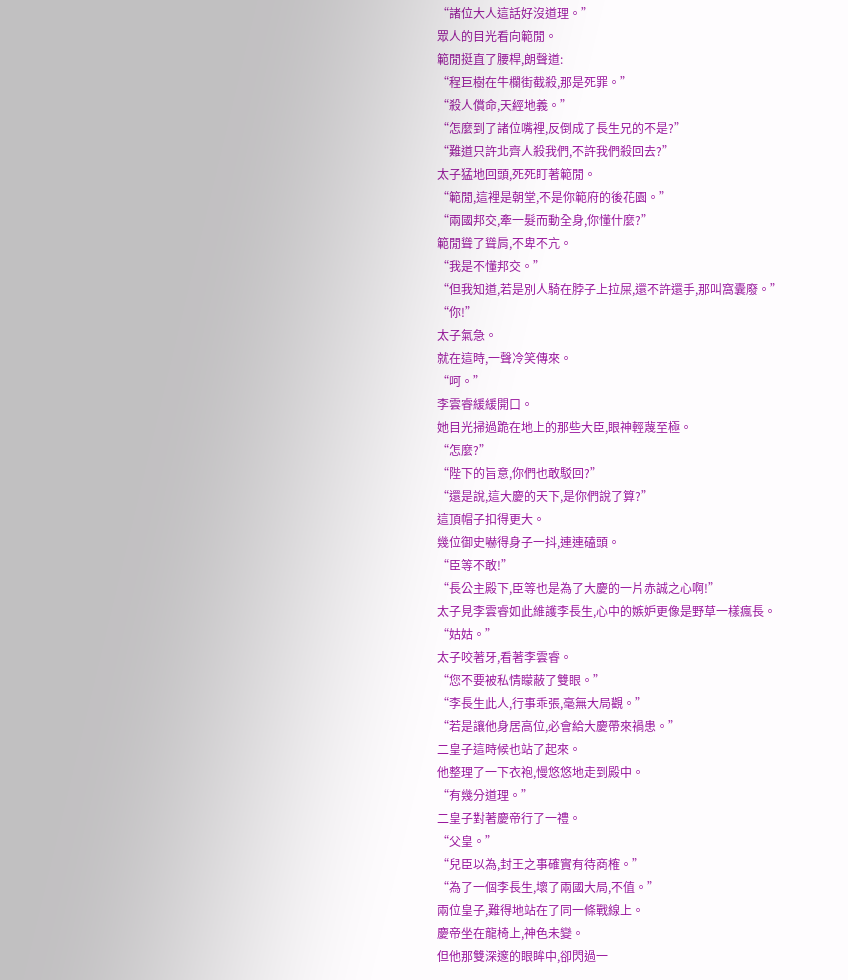“諸位大人這話好沒道理。”
眾人的目光看向範閒。
範閒挺直了腰桿,朗聲道:
“程巨樹在牛欄街截殺,那是死罪。”
“殺人償命,天經地義。”
“怎麼到了諸位嘴裡,反倒成了長生兄的不是?”
“難道只許北齊人殺我們,不許我們殺回去?”
太子猛地回頭,死死盯著範閒。
“範閒,這裡是朝堂,不是你範府的後花園。”
“兩國邦交,牽一髮而動全身,你懂什麼?”
範閒聳了聳肩,不卑不亢。
“我是不懂邦交。”
“但我知道,若是別人騎在脖子上拉屎,還不許還手,那叫窩囊廢。”
“你!”
太子氣急。
就在這時,一聲冷笑傳來。
“呵。”
李雲睿緩緩開口。
她目光掃過跪在地上的那些大臣,眼神輕蔑至極。
“怎麼?”
“陛下的旨意,你們也敢駁回?”
“還是說,這大慶的天下,是你們說了算?”
這頂帽子扣得更大。
幾位御史嚇得身子一抖,連連磕頭。
“臣等不敢!”
“長公主殿下,臣等也是為了大慶的一片赤誠之心啊!”
太子見李雲睿如此維護李長生,心中的嫉妒更像是野草一樣瘋長。
“姑姑。”
太子咬著牙,看著李雲睿。
“您不要被私情矇蔽了雙眼。”
“李長生此人,行事乖張,毫無大局觀。”
“若是讓他身居高位,必會給大慶帶來禍患。”
二皇子這時候也站了起來。
他整理了一下衣袍,慢悠悠地走到殿中。
“有幾分道理。”
二皇子對著慶帝行了一禮。
“父皇。”
“兒臣以為,封王之事確實有待商榷。”
“為了一個李長生,壞了兩國大局,不值。”
兩位皇子,難得地站在了同一條戰線上。
慶帝坐在龍椅上,神色未變。
但他那雙深邃的眼眸中,卻閃過一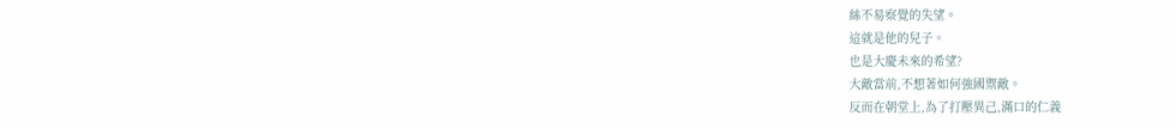絲不易察覺的失望。
這就是他的兒子。
也是大慶未來的希望?
大敵當前,不想著如何強國禦敵。
反而在朝堂上,為了打壓異己,滿口的仁義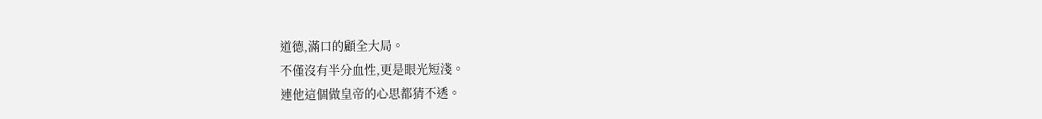道德,滿口的顧全大局。
不僅沒有半分血性,更是眼光短淺。
連他這個做皇帝的心思都猜不透。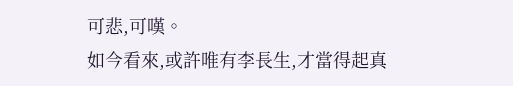可悲,可嘆。
如今看來,或許唯有李長生,才當得起真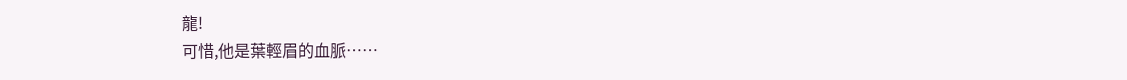龍!
可惜,他是葉輕眉的血脈……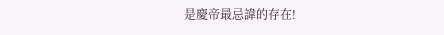是慶帝最忌諱的存在!